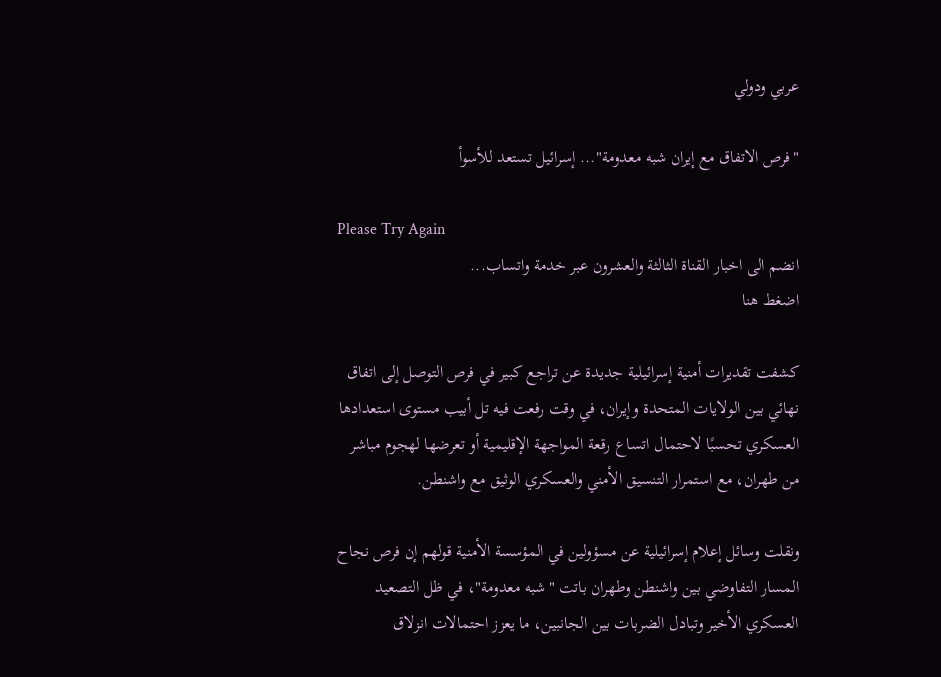عربي ودولي

"فرص الاتفاق مع إيران شبه معدومة"... إسرائيل تستعد للأسوأ

Please Try Again
انضم الى اخبار القناة الثالثة والعشرون عبر خدمة واتساب...
اضغط هنا

كشفت تقديرات أمنية إسرائيلية جديدة عن تراجع كبير في فرص التوصل إلى اتفاق نهائي بين الولايات المتحدة وإيران، في وقت رفعت فيه تل أبيب مستوى استعدادها العسكري تحسبًا لاحتمال اتساع رقعة المواجهة الإقليمية أو تعرضها لهجوم مباشر من طهران، مع استمرار التنسيق الأمني والعسكري الوثيق مع واشنطن.

ونقلت وسائل إعلام إسرائيلية عن مسؤولين في المؤسسة الأمنية قولهم إن فرص نجاح المسار التفاوضي بين واشنطن وطهران باتت "شبه معدومة"، في ظل التصعيد العسكري الأخير وتبادل الضربات بين الجانبين، ما يعزز احتمالات انزلاق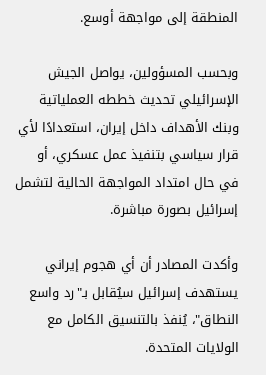المنطقة إلى مواجهة أوسع.

وبحسب المسؤولين، يواصل الجيش الإسرائيلي تحديث خططه العملياتية وبنك الأهداف داخل إيران، استعدادًا لأي قرار سياسي بتنفيذ عمل عسكري، أو في حال امتداد المواجهة الحالية لتشمل إسرائيل بصورة مباشرة.

وأكدت المصادر أن أي هجوم إيراني يستهدف إسرائيل سيُقابل بـ"رد واسع النطاق"، يُنفذ بالتنسيق الكامل مع الولايات المتحدة.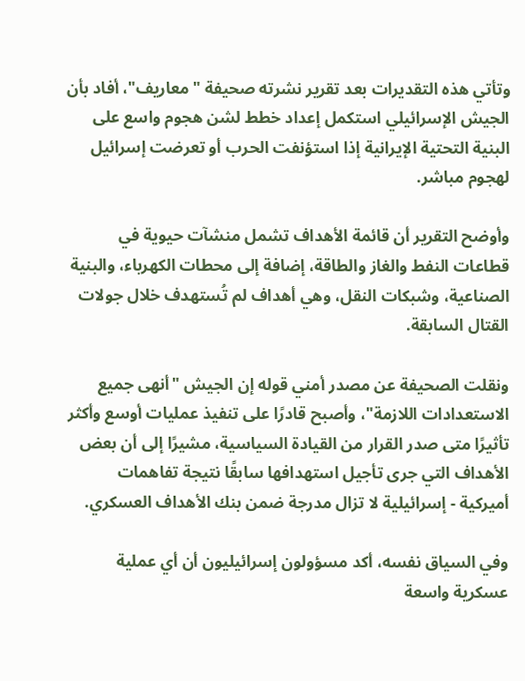وتأتي هذه التقديرات بعد تقرير نشرته صحيفة "معاريف"، أفاد بأن الجيش الإسرائيلي استكمل إعداد خطط لشن هجوم واسع على البنية التحتية الإيرانية إذا استؤنفت الحرب أو تعرضت إسرائيل لهجوم مباشر.

وأوضح التقرير أن قائمة الأهداف تشمل منشآت حيوية في قطاعات النفط والغاز والطاقة، إضافة إلى محطات الكهرباء، والبنية الصناعية، وشبكات النقل، وهي أهداف لم تُستهدف خلال جولات القتال السابقة.

ونقلت الصحيفة عن مصدر أمني قوله إن الجيش "أنهى جميع الاستعدادات اللازمة"، وأصبح قادرًا على تنفيذ عمليات أوسع وأكثر تأثيرًا متى صدر القرار من القيادة السياسية، مشيرًا إلى أن بعض الأهداف التي جرى تأجيل استهدافها سابقًا نتيجة تفاهمات أميركية - إسرائيلية لا تزال مدرجة ضمن بنك الأهداف العسكري.

وفي السياق نفسه، أكد مسؤولون إسرائيليون أن أي عملية عسكرية واسعة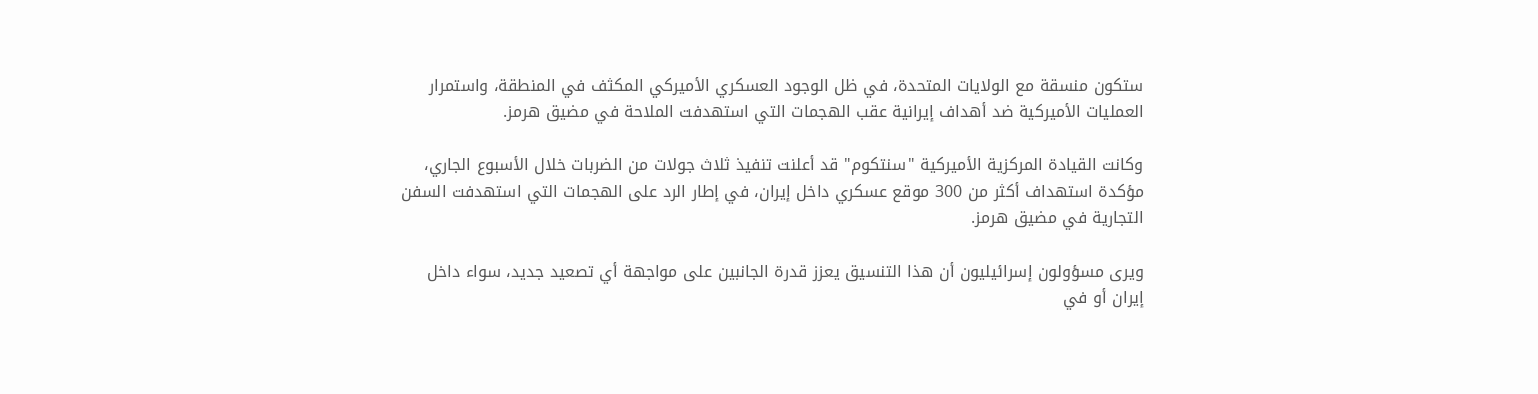ستكون منسقة مع الولايات المتحدة، في ظل الوجود العسكري الأميركي المكثف في المنطقة، واستمرار العمليات الأميركية ضد أهداف إيرانية عقب الهجمات التي استهدفت الملاحة في مضيق هرمز.

وكانت القيادة المركزية الأميركية "سنتكوم" قد أعلنت تنفيذ ثلاث جولات من الضربات خلال الأسبوع الجاري، مؤكدة استهداف أكثر من 300 موقع عسكري داخل إيران، في إطار الرد على الهجمات التي استهدفت السفن التجارية في مضيق هرمز.

ويرى مسؤولون إسرائيليون أن هذا التنسيق يعزز قدرة الجانبين على مواجهة أي تصعيد جديد، سواء داخل إيران أو في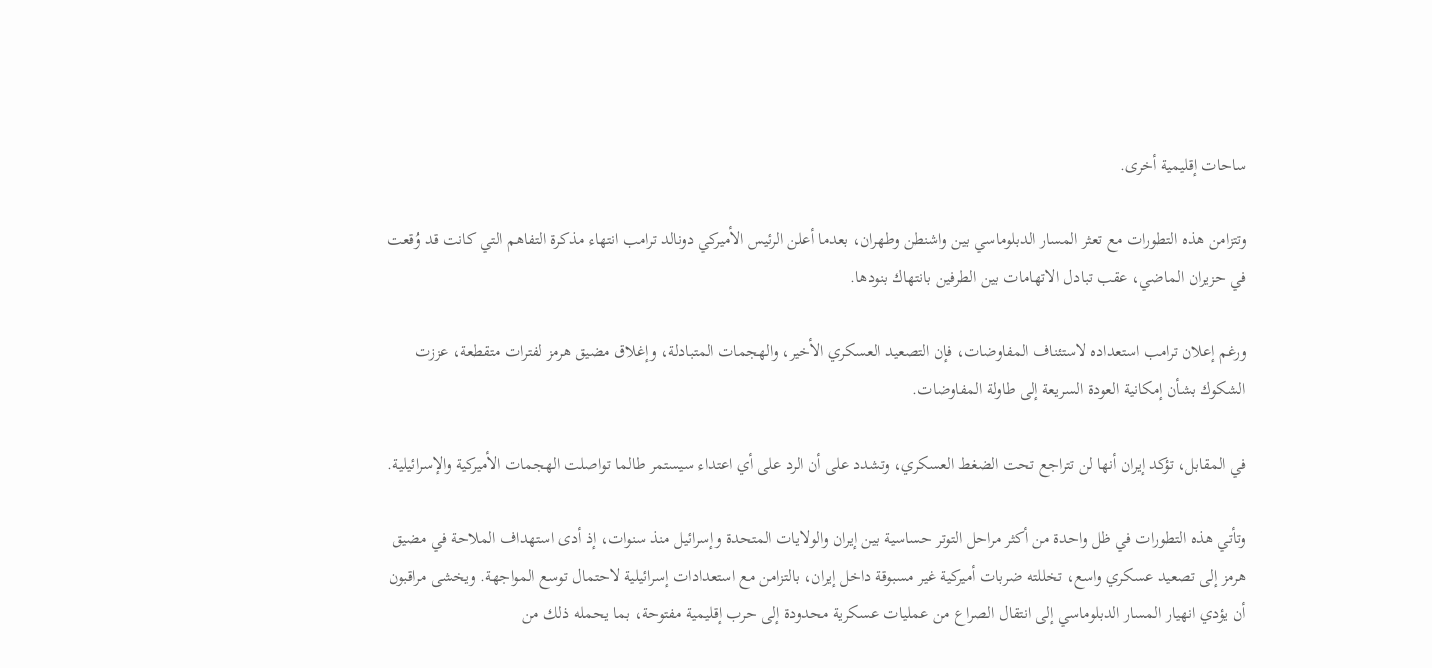ساحات إقليمية أخرى.

وتتزامن هذه التطورات مع تعثر المسار الدبلوماسي بين واشنطن وطهران، بعدما أعلن الرئيس الأميركي دونالد ترامب انتهاء مذكرة التفاهم التي كانت قد وُقعت في حزيران الماضي، عقب تبادل الاتهامات بين الطرفين بانتهاك بنودها.

ورغم إعلان ترامب استعداده لاستئناف المفاوضات، فإن التصعيد العسكري الأخير، والهجمات المتبادلة، وإغلاق مضيق هرمز لفترات متقطعة، عززت الشكوك بشأن إمكانية العودة السريعة إلى طاولة المفاوضات.

في المقابل، تؤكد إيران أنها لن تتراجع تحت الضغط العسكري، وتشدد على أن الرد على أي اعتداء سيستمر طالما تواصلت الهجمات الأميركية والإسرائيلية.

وتأتي هذه التطورات في ظل واحدة من أكثر مراحل التوتر حساسية بين إيران والولايات المتحدة وإسرائيل منذ سنوات، إذ أدى استهداف الملاحة في مضيق هرمز إلى تصعيد عسكري واسع، تخللته ضربات أميركية غير مسبوقة داخل إيران، بالتزامن مع استعدادات إسرائيلية لاحتمال توسع المواجهة. ويخشى مراقبون أن يؤدي انهيار المسار الدبلوماسي إلى انتقال الصراع من عمليات عسكرية محدودة إلى حرب إقليمية مفتوحة، بما يحمله ذلك من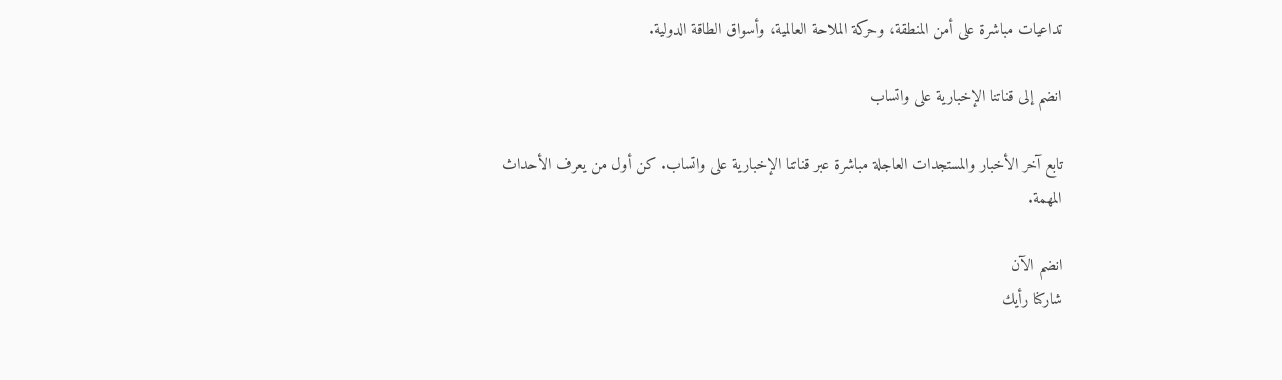تداعيات مباشرة على أمن المنطقة، وحركة الملاحة العالمية، وأسواق الطاقة الدولية.

انضم إلى قناتنا الإخبارية على واتساب

تابع آخر الأخبار والمستجدات العاجلة مباشرة عبر قناتنا الإخبارية على واتساب. كن أول من يعرف الأحداث المهمة.

انضم الآن
شاركنا رأيك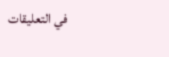في التعليقات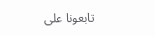تابعونا على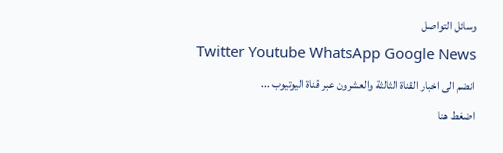وسائل التواصل
Twitter Youtube WhatsApp Google News
انضم الى اخبار القناة الثالثة والعشرون عبر قناة اليوتيوب ...
اضغط هنا